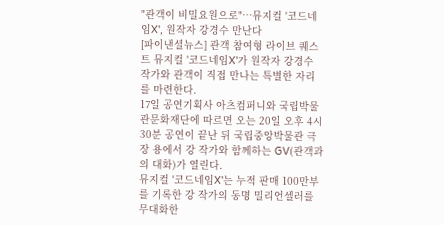"관객이 비밀요원으로"…뮤지컬 '코드네임X', 원작자 강경수 만난다
[파이낸셜뉴스] 관객 참여형 라이브 퀘스트 뮤지컬 '코드네임X'가 원작자 강경수 작가와 관객이 직접 만나는 특별한 자리를 마련한다.
17일 공연기획사 아츠컴퍼니와 국립박물관문화재단에 따르면 오는 20일 오후 4시30분 공연이 끝난 뒤 국립중앙박물관 극장 용에서 강 작가와 함께하는 GV(관객과의 대화)가 열린다.
뮤지컬 '코드네임X'는 누적 판매 100만부를 기록한 강 작가의 동명 밀리언셀러를 무대화한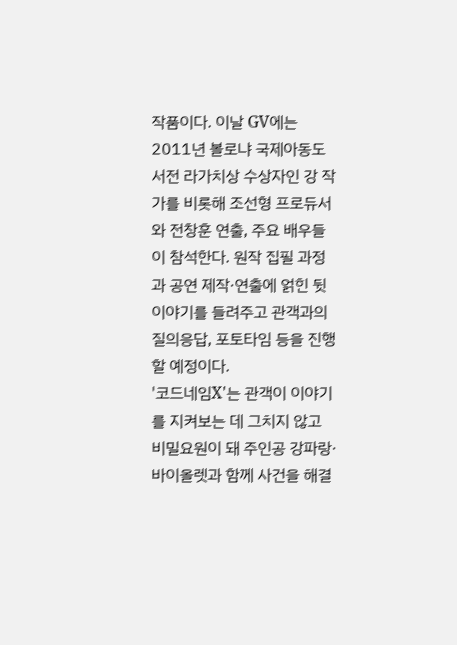작품이다. 이날 GV에는 2011년 볼로냐 국제아동도서전 라가치상 수상자인 강 작가를 비롯해 조선형 프로듀서와 전창훈 연출, 주요 배우들이 참석한다. 원작 집필 과정과 공연 제작·연출에 얽힌 뒷이야기를 들려주고 관객과의 질의응답, 포토타임 등을 진행할 예정이다.
'코드네임X'는 관객이 이야기를 지켜보는 데 그치지 않고 비밀요원이 돼 주인공 강파랑·바이올렛과 함께 사건을 해결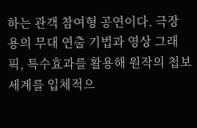하는 관객 참여형 공연이다. 극장 용의 무대 연출 기법과 영상 그래픽, 특수효과를 활용해 원작의 첩보 세계를 입체적으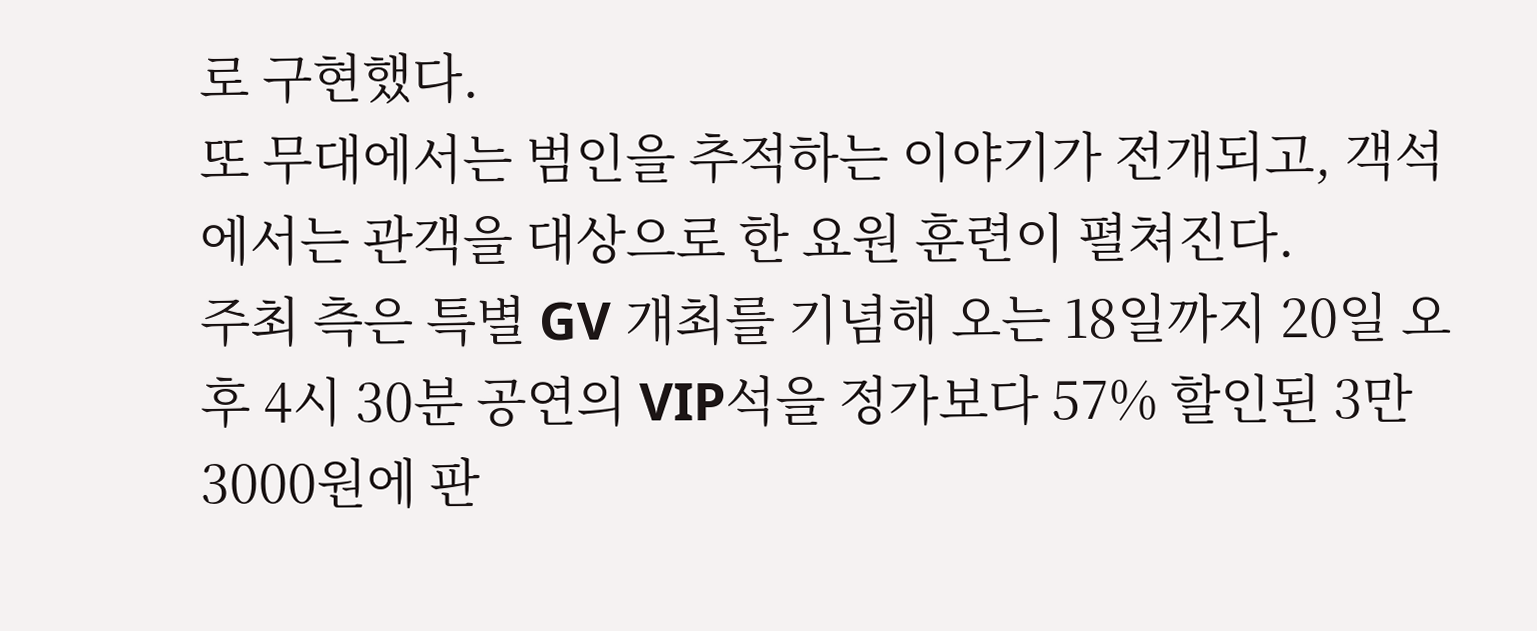로 구현했다.
또 무대에서는 범인을 추적하는 이야기가 전개되고, 객석에서는 관객을 대상으로 한 요원 훈련이 펼쳐진다.
주최 측은 특별 GV 개최를 기념해 오는 18일까지 20일 오후 4시 30분 공연의 VIP석을 정가보다 57% 할인된 3만3000원에 판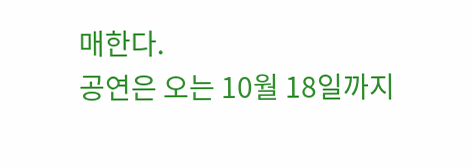매한다.
공연은 오는 10월 18일까지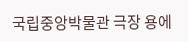국립중앙박물관 극장 용에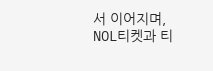서 이어지며, NOL티켓과 티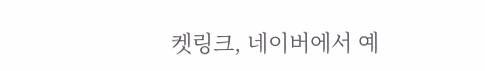켓링크, 네이버에서 예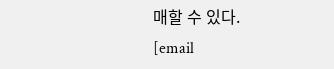매할 수 있다.
[email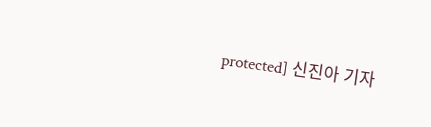protected] 신진아 기자